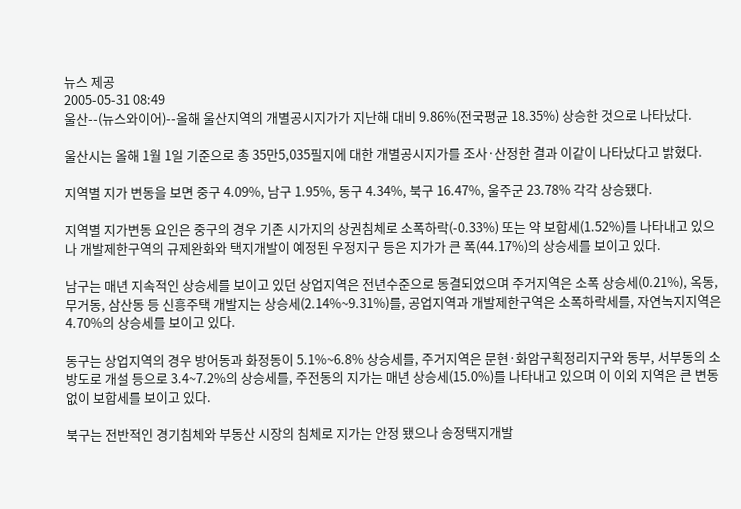뉴스 제공
2005-05-31 08:49
울산--(뉴스와이어)--올해 울산지역의 개별공시지가가 지난해 대비 9.86%(전국평균 18.35%) 상승한 것으로 나타났다.

울산시는 올해 1월 1일 기준으로 총 35만5,035필지에 대한 개별공시지가를 조사·산정한 결과 이같이 나타났다고 밝혔다.

지역별 지가 변동을 보면 중구 4.09%, 남구 1.95%, 동구 4.34%, 북구 16.47%, 울주군 23.78% 각각 상승됐다.

지역별 지가변동 요인은 중구의 경우 기존 시가지의 상권침체로 소폭하락(-0.33%) 또는 약 보합세(1.52%)를 나타내고 있으나 개발제한구역의 규제완화와 택지개발이 예정된 우정지구 등은 지가가 큰 폭(44.17%)의 상승세를 보이고 있다.

남구는 매년 지속적인 상승세를 보이고 있던 상업지역은 전년수준으로 동결되었으며 주거지역은 소폭 상승세(0.21%), 옥동, 무거동, 삼산동 등 신흥주택 개발지는 상승세(2.14%~9.31%)를, 공업지역과 개발제한구역은 소폭하락세를, 자연녹지지역은 4.70%의 상승세를 보이고 있다.

동구는 상업지역의 경우 방어동과 화정동이 5.1%~6.8% 상승세를, 주거지역은 문현·화암구획정리지구와 동부, 서부동의 소방도로 개설 등으로 3.4~7.2%의 상승세를, 주전동의 지가는 매년 상승세(15.0%)를 나타내고 있으며 이 이외 지역은 큰 변동 없이 보합세를 보이고 있다.

북구는 전반적인 경기침체와 부동산 시장의 침체로 지가는 안정 됐으나 송정택지개발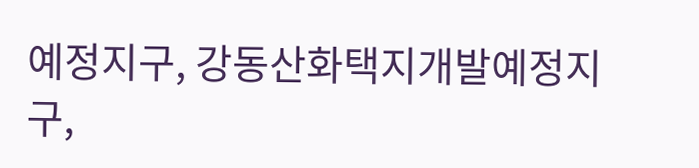예정지구, 강동산화택지개발예정지구,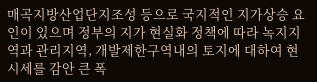매곡지방산업단지조성 등으로 국지적인 지가상승 요인이 있으며 정부의 지가 현실화 정책에 따라 녹지지역과 관리지역, 개발제한구역내의 토지에 대하여 현 시세를 감안 큰 폭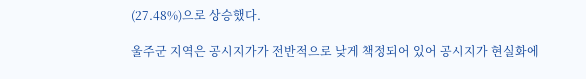(27.48%)으로 상승했다.

울주군 지역은 공시지가가 전반적으로 낮게 책정되어 있어 공시지가 현실화에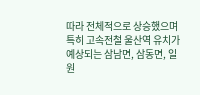따라 전체적으로 상승했으며 특히 고속전철 울산역 유치가 예상되는 삼남면, 삼동면, 일원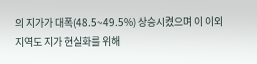의 지가가 대폭(48.5~49.5%) 상승시켰으며 이 이외지역도 지가 현실화를 위해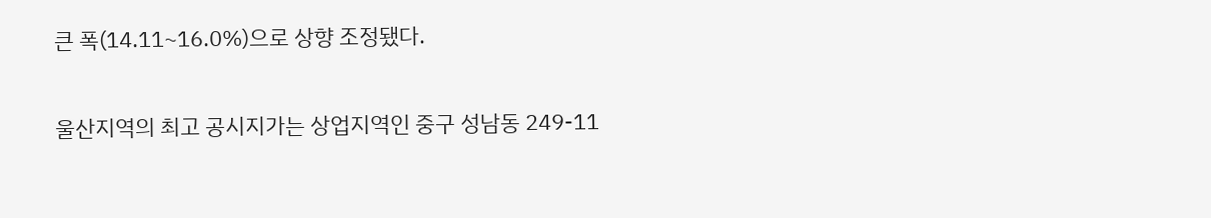큰 폭(14.11~16.0%)으로 상향 조정됐다.

울산지역의 최고 공시지가는 상업지역인 중구 성남동 249-11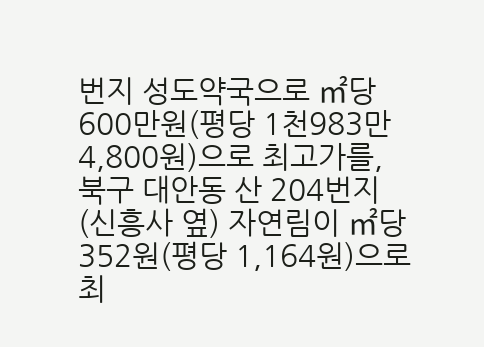번지 성도약국으로 ㎡당 600만원(평당 1천983만4,800원)으로 최고가를, 북구 대안동 산 204번지(신흥사 옆) 자연림이 ㎡당 352원(평당 1,164원)으로 최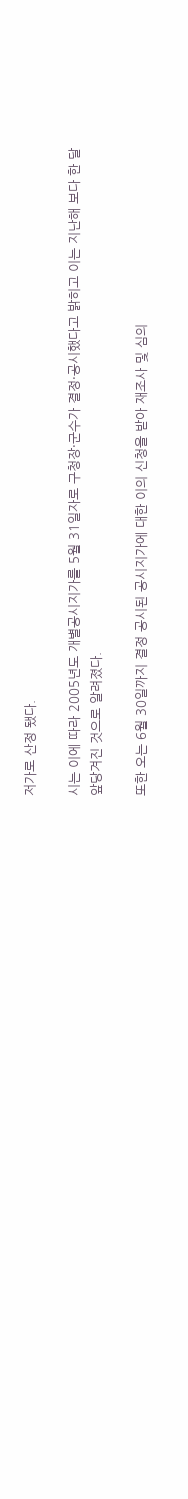저가로 산정 됐다.

시는 이에 따라 2005년도 개별공시지가를 5월 31일자로 구청장·군수가 결정·공시했다고 밝히고 이는 지난해 보다 한 달 앞당겨진 것으로 알려졌다.

또한 오는 6월 30일까지 결정 공시된 공시지가에 대한 이의 신청을 받아 재조사 및 심의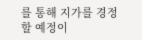를 통해 지가를 경정할 예정이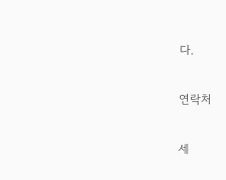다.

연락처

세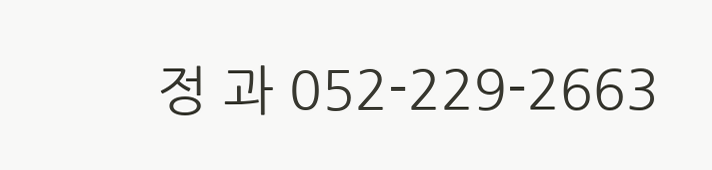정 과 052-229-2663